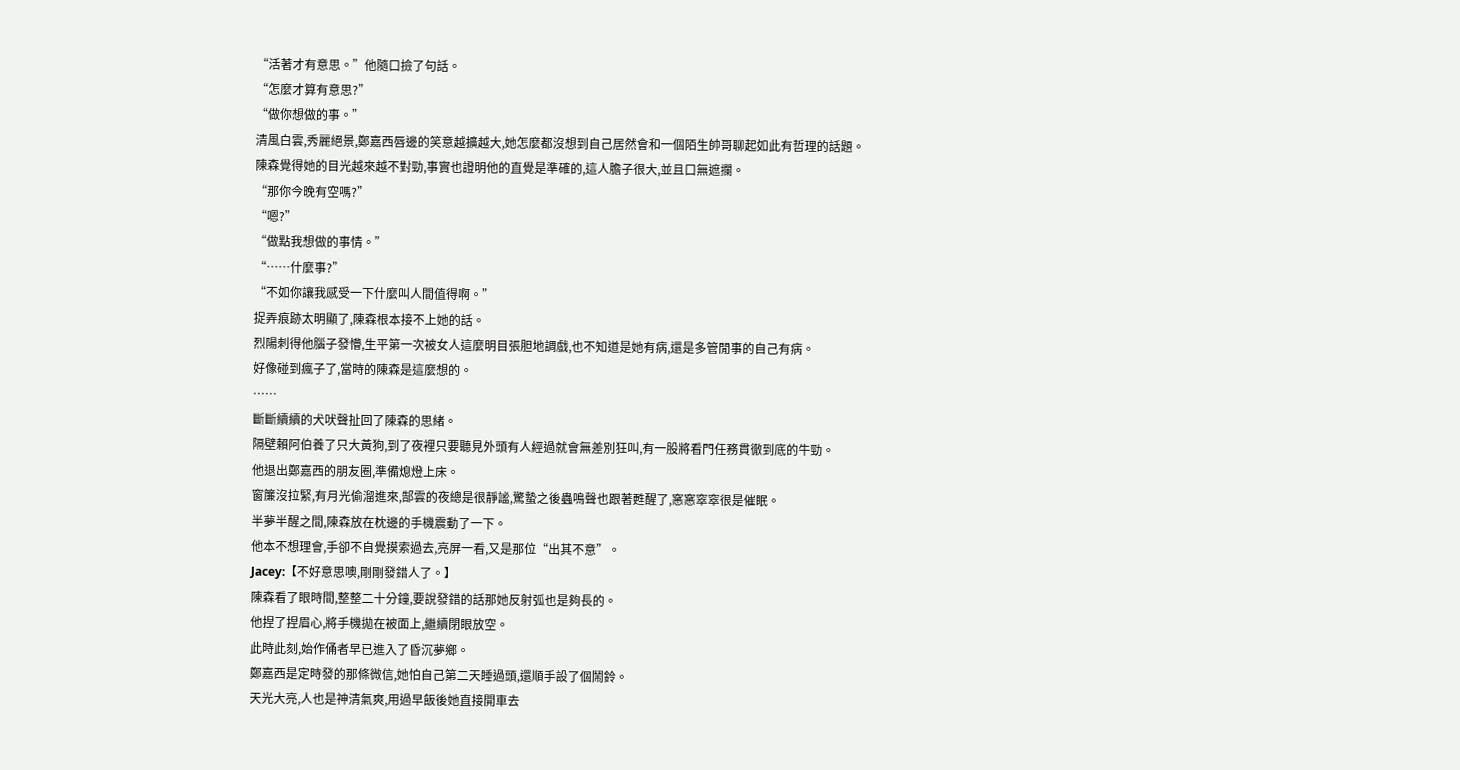“活著才有意思。”他隨口撿了句話。
“怎麼才算有意思?”
“做你想做的事。”
清風白雲,秀麗絕景,鄭嘉西唇邊的笑意越擴越大,她怎麼都沒想到自己居然會和一個陌生帥哥聊起如此有哲理的話題。
陳森覺得她的目光越來越不對勁,事實也證明他的直覺是準確的,這人膽子很大,並且口無遮攔。
“那你今晚有空嗎?”
“嗯?”
“做點我想做的事情。”
“……什麼事?”
“不如你讓我感受一下什麼叫人間值得啊。”
捉弄痕跡太明顯了,陳森根本接不上她的話。
烈陽刺得他腦子發懵,生平第一次被女人這麼明目張胆地調戲,也不知道是她有病,還是多管閒事的自己有病。
好像碰到瘋子了,當時的陳森是這麼想的。
……
斷斷續續的犬吠聲扯回了陳森的思緒。
隔壁賴阿伯養了只大黃狗,到了夜裡只要聽見外頭有人經過就會無差別狂叫,有一股將看門任務貫徹到底的牛勁。
他退出鄭嘉西的朋友圈,準備熄燈上床。
窗簾沒拉緊,有月光偷溜進來,郜雲的夜總是很靜謐,驚蟄之後蟲鳴聲也跟著甦醒了,窸窸窣窣很是催眠。
半夢半醒之間,陳森放在枕邊的手機震動了一下。
他本不想理會,手卻不自覺摸索過去,亮屏一看,又是那位“出其不意”。
Jacey:【不好意思噢,剛剛發錯人了。】
陳森看了眼時間,整整二十分鐘,要說發錯的話那她反射弧也是夠長的。
他捏了捏眉心,將手機拋在被面上,繼續閉眼放空。
此時此刻,始作俑者早已進入了昏沉夢鄉。
鄭嘉西是定時發的那條微信,她怕自己第二天睡過頭,還順手設了個鬧鈴。
天光大亮,人也是神清氣爽,用過早飯後她直接開車去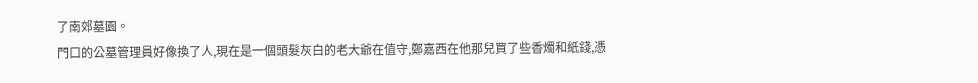了南郊墓園。
門口的公墓管理員好像換了人,現在是一個頭髮灰白的老大爺在值守,鄭嘉西在他那兒買了些香燭和紙錢,憑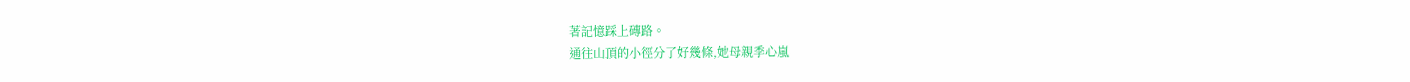著記憶踩上磚路。
通往山頂的小徑分了好幾條,她母親季心嵐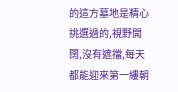的這方墓地是精心挑選過的,視野開闊,沒有遮擋,每天都能迎來第一縷朝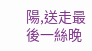陽,送走最後一絲晚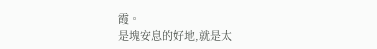霞。
是塊安息的好地,就是太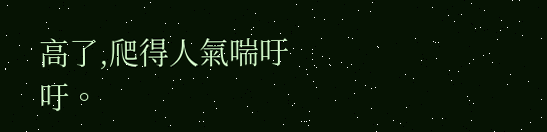高了,爬得人氣喘吁吁。